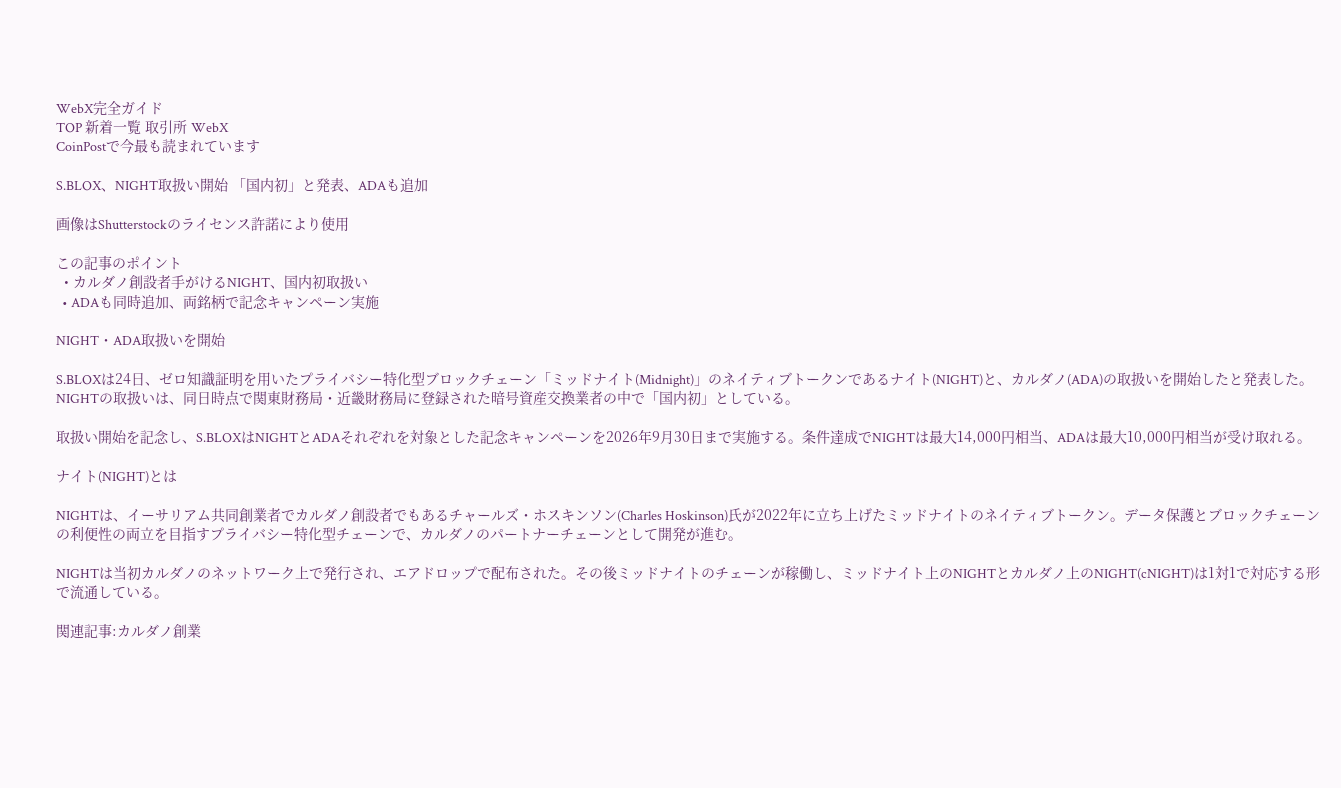WebX完全ガイド
TOP 新着一覧 取引所 WebX
CoinPostで今最も読まれています

S.BLOX、NIGHT取扱い開始 「国内初」と発表、ADAも追加

画像はShutterstockのライセンス許諾により使用

この記事のポイント
  • カルダノ創設者手がけるNIGHT、国内初取扱い
  • ADAも同時追加、両銘柄で記念キャンペーン実施

NIGHT・ADA取扱いを開始

S.BLOXは24日、ゼロ知識証明を用いたプライバシー特化型ブロックチェーン「ミッドナイト(Midnight)」のネイティブトークンであるナイト(NIGHT)と、カルダノ(ADA)の取扱いを開始したと発表した。NIGHTの取扱いは、同日時点で関東財務局・近畿財務局に登録された暗号資産交換業者の中で「国内初」としている。

取扱い開始を記念し、S.BLOXはNIGHTとADAそれぞれを対象とした記念キャンペーンを2026年9月30日まで実施する。条件達成でNIGHTは最大14,000円相当、ADAは最大10,000円相当が受け取れる。

ナイト(NIGHT)とは

NIGHTは、イーサリアム共同創業者でカルダノ創設者でもあるチャールズ・ホスキンソン(Charles Hoskinson)氏が2022年に立ち上げたミッドナイトのネイティブトークン。データ保護とブロックチェーンの利便性の両立を目指すプライバシー特化型チェーンで、カルダノのパートナーチェーンとして開発が進む。

NIGHTは当初カルダノのネットワーク上で発行され、エアドロップで配布された。その後ミッドナイトのチェーンが稼働し、ミッドナイト上のNIGHTとカルダノ上のNIGHT(cNIGHT)は1対1で対応する形で流通している。

関連記事:カルダノ創業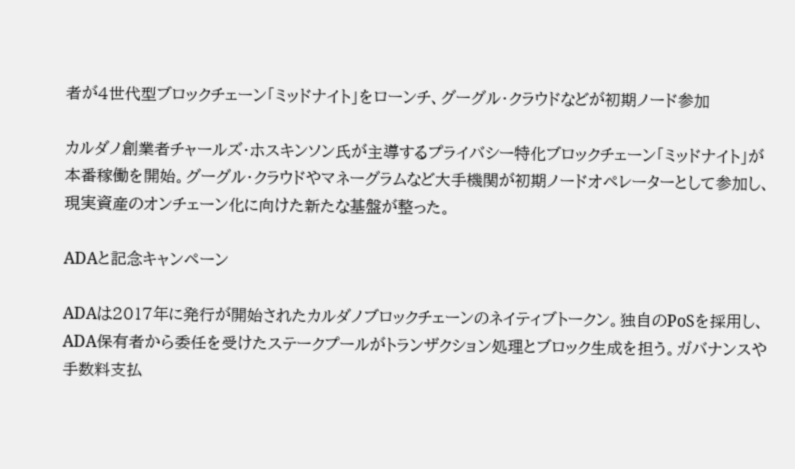者が4世代型ブロックチェーン「ミッドナイト」をローンチ、グーグル・クラウドなどが初期ノード参加

カルダノ創業者チャールズ・ホスキンソン氏が主導するプライバシー特化ブロックチェーン「ミッドナイト」が本番稼働を開始。グーグル・クラウドやマネーグラムなど大手機関が初期ノードオペレーターとして参加し、現実資産のオンチェーン化に向けた新たな基盤が整った。

ADAと記念キャンペーン

ADAは2017年に発行が開始されたカルダノブロックチェーンのネイティブトークン。独自のPoSを採用し、ADA保有者から委任を受けたステークプールがトランザクション処理とブロック生成を担う。ガバナンスや手数料支払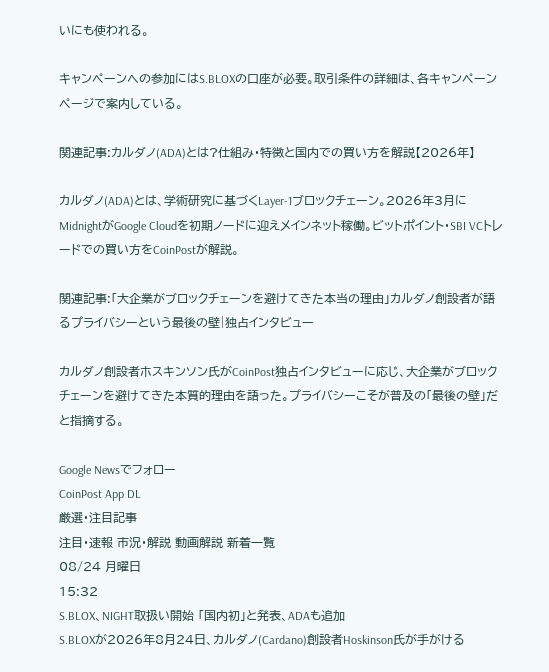いにも使われる。

キャンペーンへの参加にはS.BLOXの口座が必要。取引条件の詳細は、各キャンペーンページで案内している。

関連記事:カルダノ(ADA)とは?仕組み・特徴と国内での買い方を解説【2026年】

カルダノ(ADA)とは、学術研究に基づくLayer-1ブロックチェーン。2026年3月にMidnightがGoogle Cloudを初期ノードに迎えメインネット稼働。ビットポイント・SBI VCトレードでの買い方をCoinPostが解説。

関連記事:「大企業がブロックチェーンを避けてきた本当の理由」カルダノ創設者が語るプライバシーという最後の壁|独占インタビュー

カルダノ創設者ホスキンソン氏がCoinPost独占インタビューに応じ、大企業がブロックチェーンを避けてきた本質的理由を語った。プライバシーこそが普及の「最後の壁」だと指摘する。

Google Newsでフォロー
CoinPost App DL
厳選・注目記事
注目・速報 市況・解説 動画解説 新着一覧
08/24 月曜日
15:32
S.BLOX、NIGHT取扱い開始 「国内初」と発表、ADAも追加
S.BLOXが2026年8月24日、カルダノ(Cardano)創設者Hoskinson氏が手がける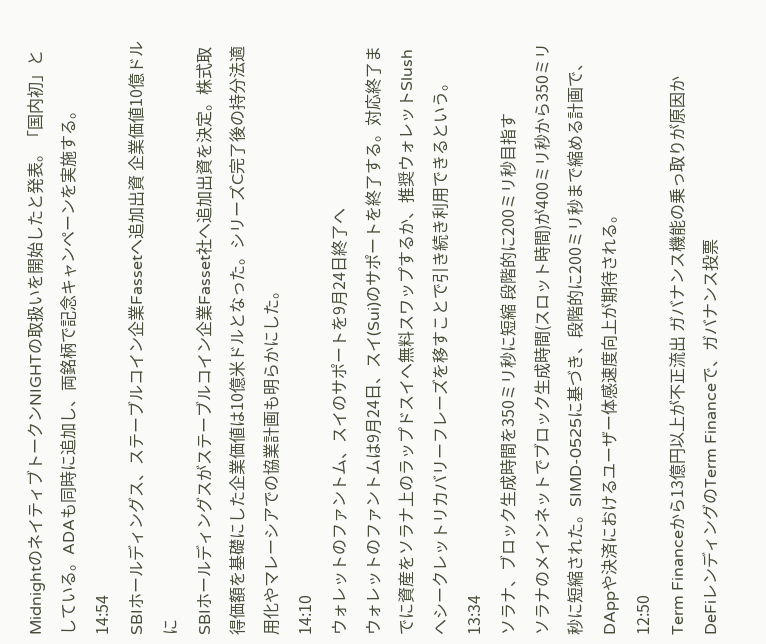MidnightのネイティブトークンNIGHTの取扱いを開始したと発表。「国内初」としている。ADAも同時に追加し、両銘柄で記念キャンペーンを実施する。
14:54
SBIホールディングス、ステーブルコイン企業Fassetへ追加出資 企業価値10億ドルに
SBIホールディングスがステーブルコイン企業Fasset社へ追加出資を決定。株式取得価額を基礎にした企業価値は10億米ドルとなった。シリーズC完了後の持分法適用化やマレーシアでの協業計画も明らかにした。
14:10
ウォレットのファントム、スイのサポートを9月24日終了へ
ウォレットのファントムは9月24日、スイ(Sui)のサポートを終了する。対応終了までに資産をソラナ上のラップドスイへ無料スワップするか、推奨ウォレットSlushへシークレットリカバリーフレーズを移すことで引き続き利用できるという。
13:34
ソラナ、ブロック生成時間を350ミリ秒に短縮 段階的に200ミリ秒目指す
ソラナのメインネットでブロック生成時間(スロット時間)が400ミリ秒から350ミリ秒に短縮された。SIMD-0525に基づき、段階的に200ミリ秒まで縮める計画で、DAppや決済におけるユーザー体感速度向上が期待される。
12:50
Term Financeから13億円以上が不正流出 ガバナンス機能の乗っ取りが原因か
DeFiレンディングのTerm Financeで、ガバナンス投票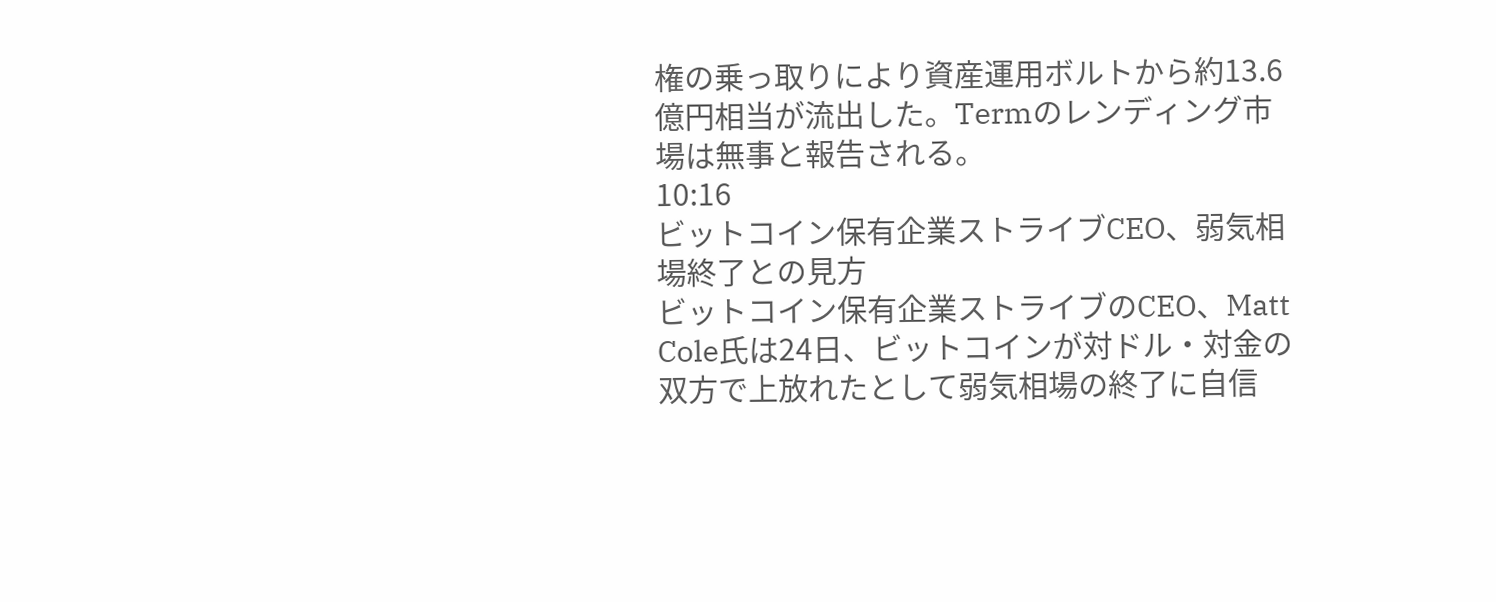権の乗っ取りにより資産運用ボルトから約13.6億円相当が流出した。Termのレンディング市場は無事と報告される。
10:16
ビットコイン保有企業ストライブCEO、弱気相場終了との見方
ビットコイン保有企業ストライブのCEO、Matt Cole氏は24日、ビットコインが対ドル・対金の双方で上放れたとして弱気相場の終了に自信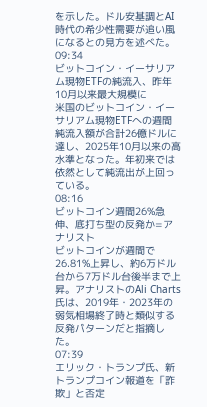を示した。ドル安基調とAI時代の希少性需要が追い風になるとの見方を述べた。
09:34
ビットコイン・イーサリアム現物ETFの純流入、昨年10月以来最大規模に
米国のビットコイン・イーサリアム現物ETFへの週間純流入額が合計26億ドルに達し、2025年10月以来の高水準となった。年初来では依然として純流出が上回っている。
08:16
ビットコイン週間26%急伸、底打ち型の反発か=アナリスト
ビットコインが週間で26.81%上昇し、約6万ドル台から7万ドル台後半まで上昇。アナリストのAli Charts氏は、2019年・2023年の弱気相場終了時と類似する反発パターンだと指摘した。
07:39
エリック・トランプ氏、新トランプコイン報道を「詐欺」と否定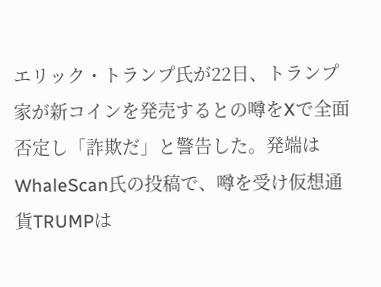エリック・トランプ氏が22日、トランプ家が新コインを発売するとの噂をXで全面否定し「詐欺だ」と警告した。発端はWhaleScan氏の投稿で、噂を受け仮想通貨TRUMPは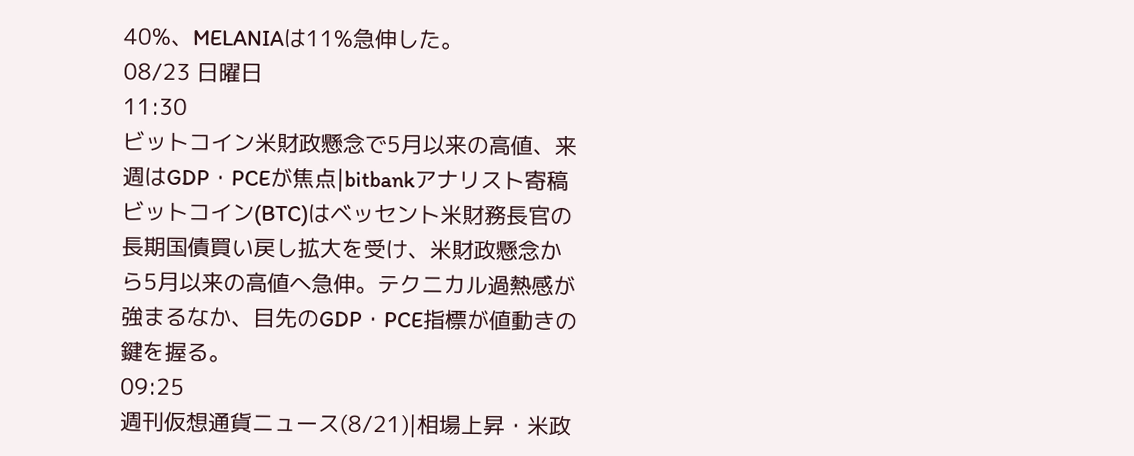40%、MELANIAは11%急伸した。
08/23 日曜日
11:30
ビットコイン米財政懸念で5月以来の高値、来週はGDP・PCEが焦点|bitbankアナリスト寄稿
ビットコイン(BTC)はベッセント米財務長官の長期国債買い戻し拡大を受け、米財政懸念から5月以来の高値へ急伸。テクニカル過熱感が強まるなか、目先のGDP・PCE指標が値動きの鍵を握る。
09:25
週刊仮想通貨ニュース(8/21)|相場上昇・米政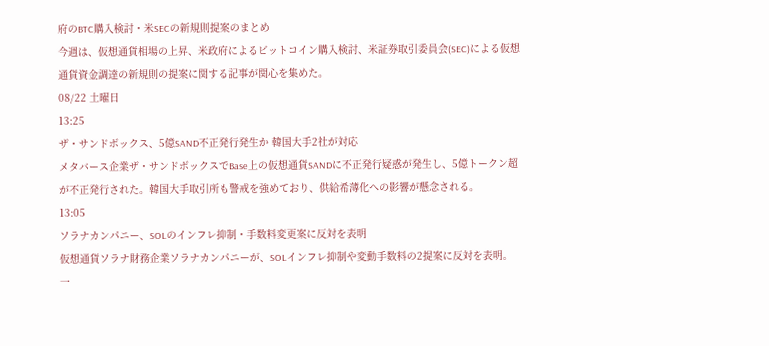府のBTC購入検討・米SECの新規則提案のまとめ
今週は、仮想通貨相場の上昇、米政府によるビットコイン購入検討、米証券取引委員会(SEC)による仮想通貨資金調達の新規則の提案に関する記事が関心を集めた。
08/22 土曜日
13:25
ザ・サンドボックス、5億SAND不正発行発生か 韓国大手2社が対応
メタバース企業ザ・サンドボックスでBase上の仮想通貨SANDに不正発行疑惑が発生し、5億トークン超が不正発行された。韓国大手取引所も警戒を強めており、供給希薄化への影響が懸念される。
13:05
ソラナカンパニー、SOLのインフレ抑制・手数料変更案に反対を表明
仮想通貨ソラナ財務企業ソラナカンパニーが、SOLインフレ抑制や変動手数料の2提案に反対を表明。一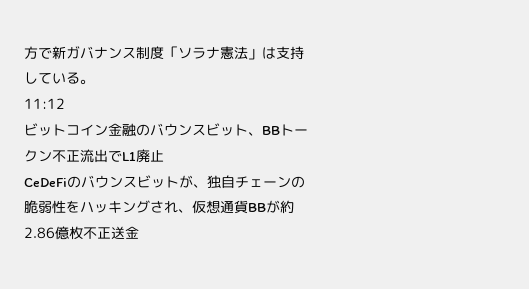方で新ガバナンス制度「ソラナ憲法」は支持している。
11:12
ビットコイン金融のバウンスビット、BBトークン不正流出でL1廃止
CeDeFiのバウンスビットが、独自チェーンの脆弱性をハッキングされ、仮想通貨BBが約2.86億枚不正送金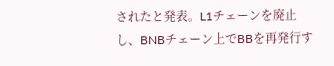されたと発表。L1チェーンを廃止し、BNBチェーン上でBBを再発行す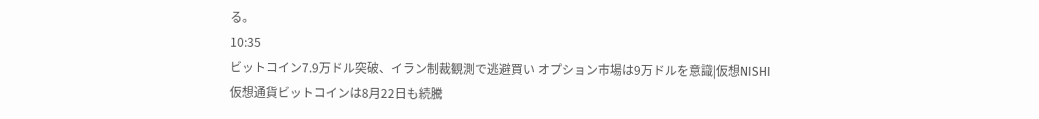る。
10:35
ビットコイン7.9万ドル突破、イラン制裁観測で逃避買い オプション市場は9万ドルを意識|仮想NISHI
仮想通貨ビットコインは8月22日も続騰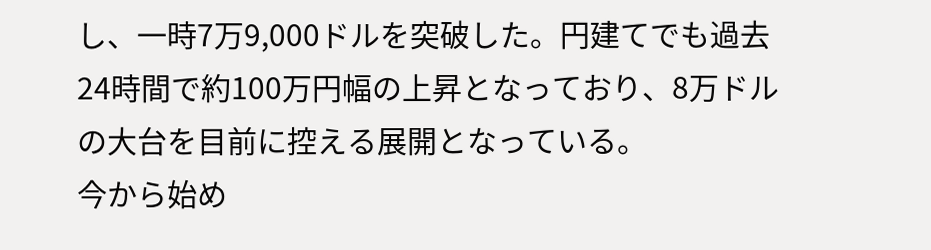し、一時7万9,000ドルを突破した。円建てでも過去24時間で約100万円幅の上昇となっており、8万ドルの大台を目前に控える展開となっている。
今から始め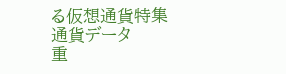る仮想通貨特集
通貨データ
重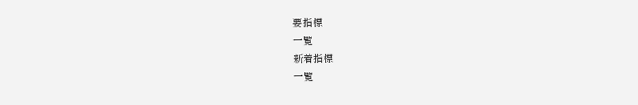要指標
一覧
新着指標
一覧